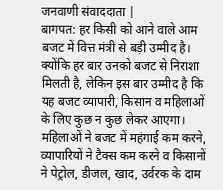जनवाणी संवाददाता |
बागपत: हर किसी को आने वाले आम बजट में वित्त मंत्री से बड़ी उम्मीद है। क्योंकि हर बार उनको बजट से निराशा मिलती है, लेकिन इस बार उम्मीद है कि यह बजट व्यापारी, किसान व महिलाओं के लिए कुछ न कुछ लेकर आएगा। महिलाओं ने बजट में महंगाई कम करने, व्यापारियों ने टैक्स कम करने व किसानों ने पेट्रोल, डीजल, खाद, उर्वरक के दाम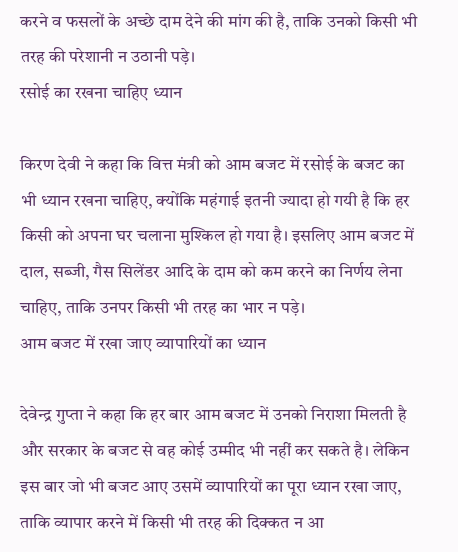करने व फसलों के अच्छे दाम देने की मांग की है, ताकि उनको किसी भी तरह की परेशानी न उठानी पड़े।
रसोई का रखना चाहिए ध्यान

किरण देवी ने कहा कि वित्त मंत्री को आम बजट में रसोई के बजट का भी ध्यान रखना चाहिए, क्योंकि महंगाई इतनी ज्यादा हो गयी है कि हर किसी को अपना घर चलाना मुश्किल हो गया है। इसलिए आम बजट में दाल, सब्जी, गैस सिलेंडर आदि के दाम को कम करने का निर्णय लेना चाहिए, ताकि उनपर किसी भी तरह का भार न पड़े।
आम बजट में रखा जाए व्यापारियों का ध्यान

देवेन्द्र गुप्ता ने कहा कि हर बार आम बजट में उनको निराशा मिलती है और सरकार के बजट से वह कोई उम्मीद भी नहीं कर सकते है। लेकिन इस बार जो भी बजट आए उसमें व्यापारियों का पूरा ध्यान रखा जाए, ताकि व्यापार करने में किसी भी तरह की दिक्कत न आ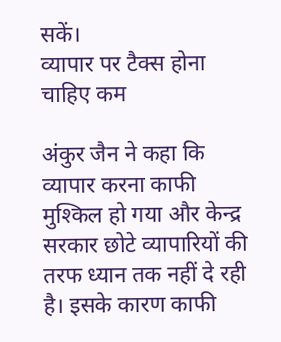सकें।
व्यापार पर टैक्स होना चाहिए कम

अंकुर जैन ने कहा कि व्यापार करना काफी मुश्किल हो गया और केन्द्र सरकार छोटे व्यापारियों की तरफ ध्यान तक नहीं दे रही है। इसके कारण काफी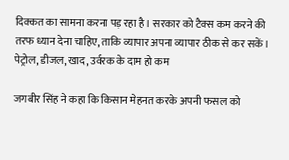दिक्कत का सामना करना पड़ रहा है। सरकार को टैक्स कम करने की तरफ ध्यान देना चाहिए, ताकि व्यापार अपना व्यापार ठीक से कर सकें।
पेट्रोल, डीजल, खाद, उर्वरक के दाम हो कम

जगबीर सिंह ने कहा कि किसान मेहनत करके अपनी फसल को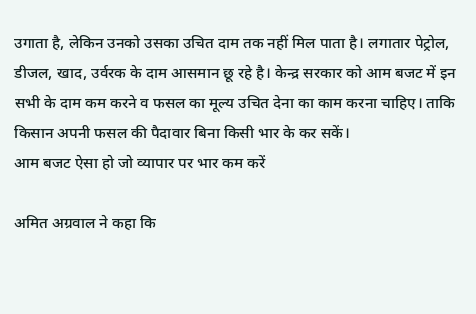उगाता है, लेकिन उनको उसका उचित दाम तक नहीं मिल पाता है। लगातार पेट्रोल, डीजल, खाद, उर्वरक के दाम आसमान छू रहे है। केन्द्र सरकार को आम बजट में इन सभी के दाम कम करने व फसल का मूल्य उचित देना का काम करना चाहिए। ताकि किसान अपनी फसल की पैदावार बिना किसी भार के कर सकें।
आम बजट ऐसा हो जो व्यापार पर भार कम करें

अमित अग्रवाल ने कहा कि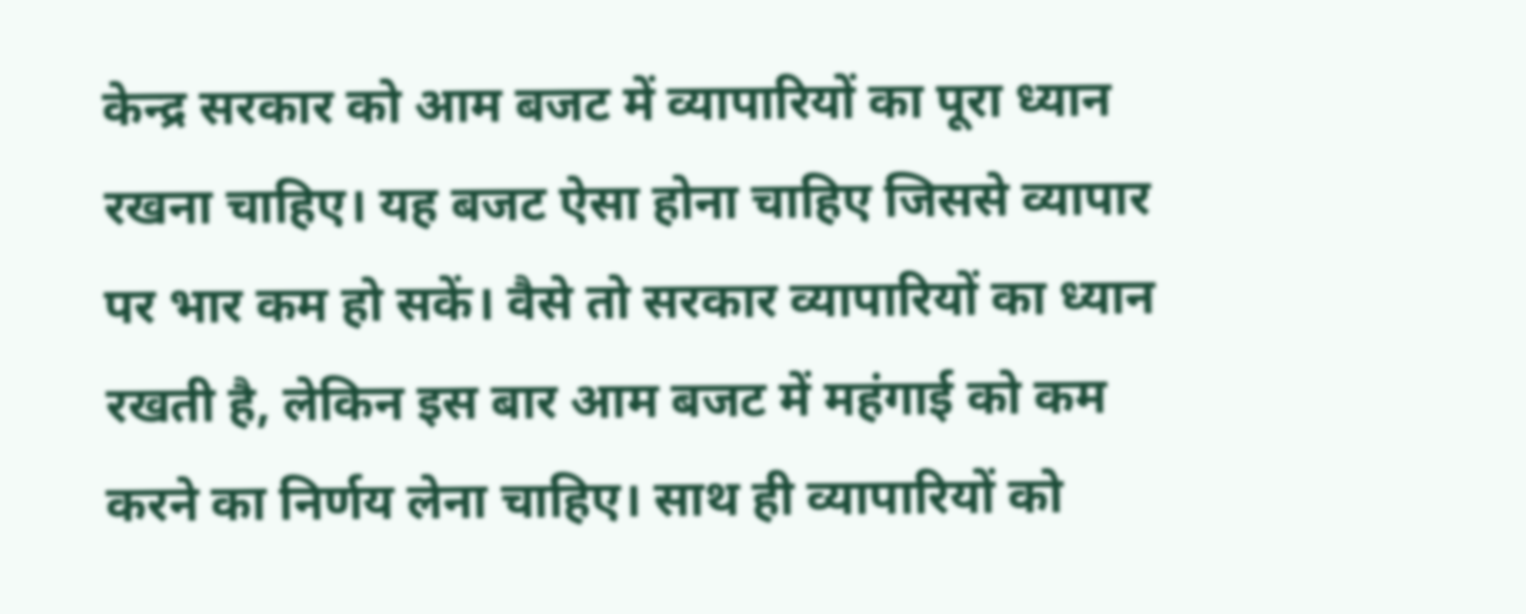केन्द्र सरकार को आम बजट में व्यापारियों का पूरा ध्यान रखना चाहिए। यह बजट ऐसा होना चाहिए जिससे व्यापार पर भार कम हो सकें। वैसे तो सरकार व्यापारियों का ध्यान रखती है, लेकिन इस बार आम बजट में महंगाई को कम करने का निर्णय लेना चाहिए। साथ ही व्यापारियों को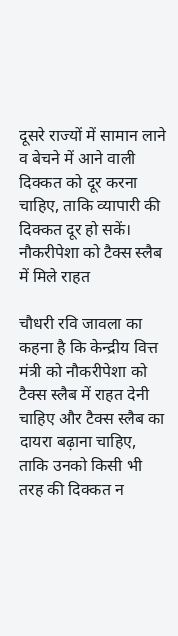दूसरे राज्यों में सामान लाने व बेचने में आने वाली दिक्कत को दूर करना चाहिए, ताकि व्यापारी की दिक्कत दूर हो सकें।
नौकरीपेशा को टैक्स स्लैब में मिले राहत

चौधरी रवि जावला का कहना है कि केन्द्रीय वित्त मंत्री को नौकरीपेशा को टैक्स स्लैब में राहत देनी चाहिए और टैक्स स्लैब का दायरा बढ़ाना चाहिए, ताकि उनको किसी भी तरह की दिक्कत न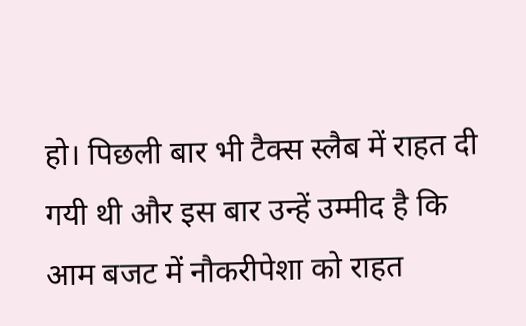हो। पिछली बार भी टैक्स स्लैब में राहत दी गयी थी और इस बार उन्हें उम्मीद है कि आम बजट में नौकरीपेशा को राहत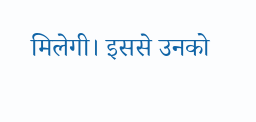मिलेगी। इससे उनको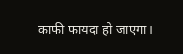काफी फायदा हो जाएगा।